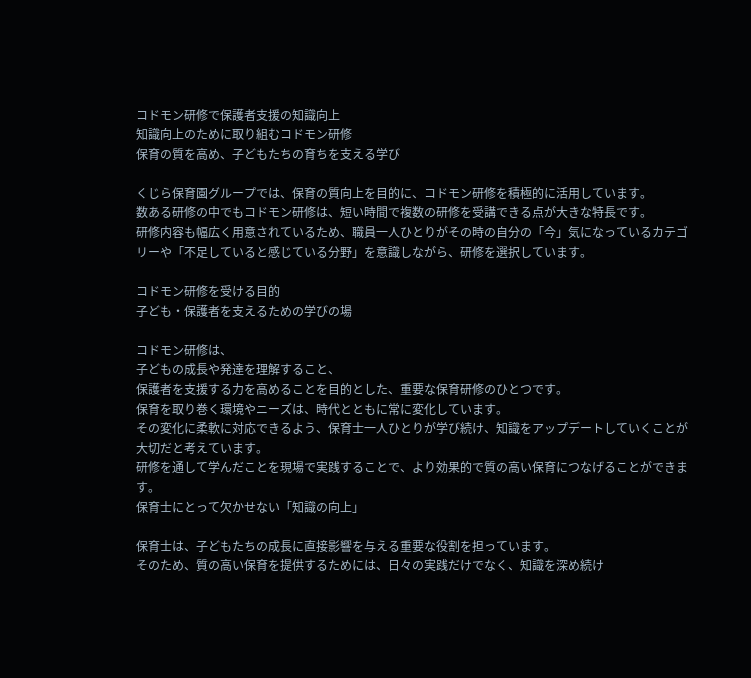コドモン研修で保護者支援の知識向上
知識向上のために取り組むコドモン研修
保育の質を高め、子どもたちの育ちを支える学び

くじら保育園グループでは、保育の質向上を目的に、コドモン研修を積極的に活用しています。
数ある研修の中でもコドモン研修は、短い時間で複数の研修を受講できる点が大きな特長です。
研修内容も幅広く用意されているため、職員一人ひとりがその時の自分の「今」気になっているカテゴリーや「不足していると感じている分野」を意識しながら、研修を選択しています。

コドモン研修を受ける目的
子ども・保護者を支えるための学びの場

コドモン研修は、
子どもの成長や発達を理解すること、
保護者を支援する力を高めることを目的とした、重要な保育研修のひとつです。
保育を取り巻く環境やニーズは、時代とともに常に変化しています。
その変化に柔軟に対応できるよう、保育士一人ひとりが学び続け、知識をアップデートしていくことが大切だと考えています。
研修を通して学んだことを現場で実践することで、より効果的で質の高い保育につなげることができます。
保育士にとって欠かせない「知識の向上」

保育士は、子どもたちの成長に直接影響を与える重要な役割を担っています。
そのため、質の高い保育を提供するためには、日々の実践だけでなく、知識を深め続け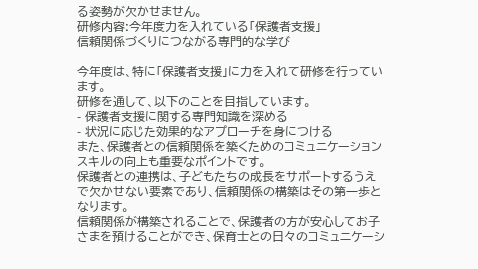る姿勢が欠かせません。
研修内容:今年度力を入れている「保護者支援」
信頼関係づくりにつながる専門的な学び

今年度は、特に「保護者支援」に力を入れて研修を行っています。
研修を通して、以下のことを目指しています。
- 保護者支援に関する専門知識を深める
- 状況に応じた効果的なアプローチを身につける
また、保護者との信頼関係を築くためのコミュニケーションスキルの向上も重要なポイントです。
保護者との連携は、子どもたちの成長をサポートするうえで欠かせない要素であり、信頼関係の構築はその第一歩となります。
信頼関係が構築されることで、保護者の方が安心してお子さまを預けることができ、保育士との日々のコミュニケーシ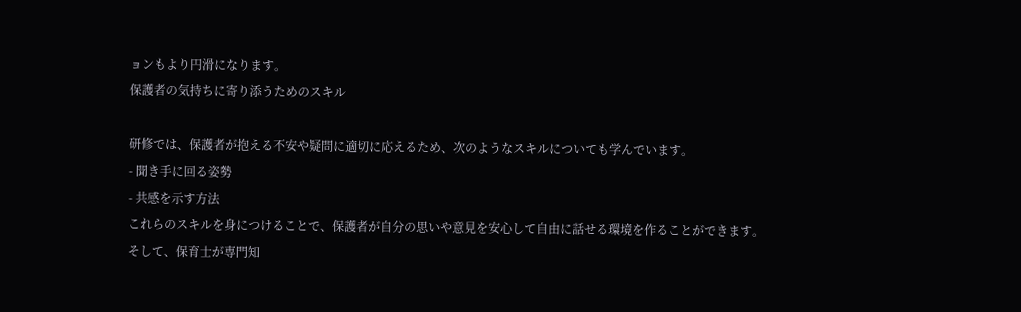ョンもより円滑になります。
保護者の気持ちに寄り添うためのスキル

研修では、保護者が抱える不安や疑問に適切に応えるため、次のようなスキルについても学んでいます。
- 聞き手に回る姿勢
- 共感を示す方法
これらのスキルを身につけることで、保護者が自分の思いや意見を安心して自由に話せる環境を作ることができます。
そして、保育士が専門知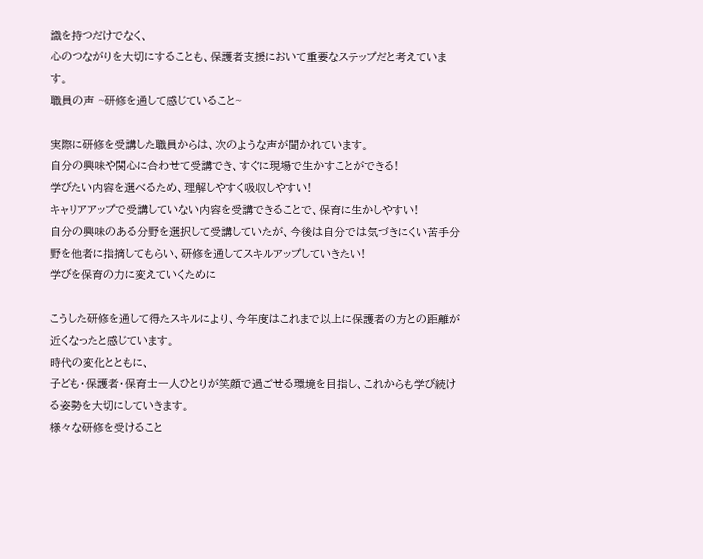識を持つだけでなく、
心のつながりを大切にすることも、保護者支援において重要なステップだと考えています。
職員の声 ~研修を通して感じていること~

実際に研修を受講した職員からは、次のような声が聞かれています。
自分の興味や関心に合わせて受講でき、すぐに現場で生かすことができる!
学びたい内容を選べるため、理解しやすく吸収しやすい!
キャリアアップで受講していない内容を受講できることで、保育に生かしやすい!
自分の興味のある分野を選択して受講していたが、今後は自分では気づきにくい苦手分野を他者に指摘してもらい、研修を通してスキルアップしていきたい!
学びを保育の力に変えていくために

こうした研修を通して得たスキルにより、今年度はこれまで以上に保護者の方との距離が近くなったと感じています。
時代の変化とともに、
子ども・保護者・保育士一人ひとりが笑顔で過ごせる環境を目指し、これからも学び続ける姿勢を大切にしていきます。
様々な研修を受けること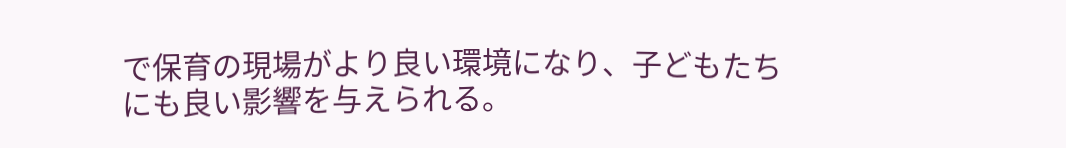で保育の現場がより良い環境になり、子どもたちにも良い影響を与えられる。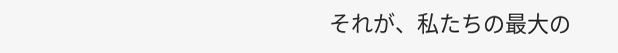それが、私たちの最大の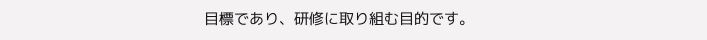目標であり、研修に取り組む目的です。